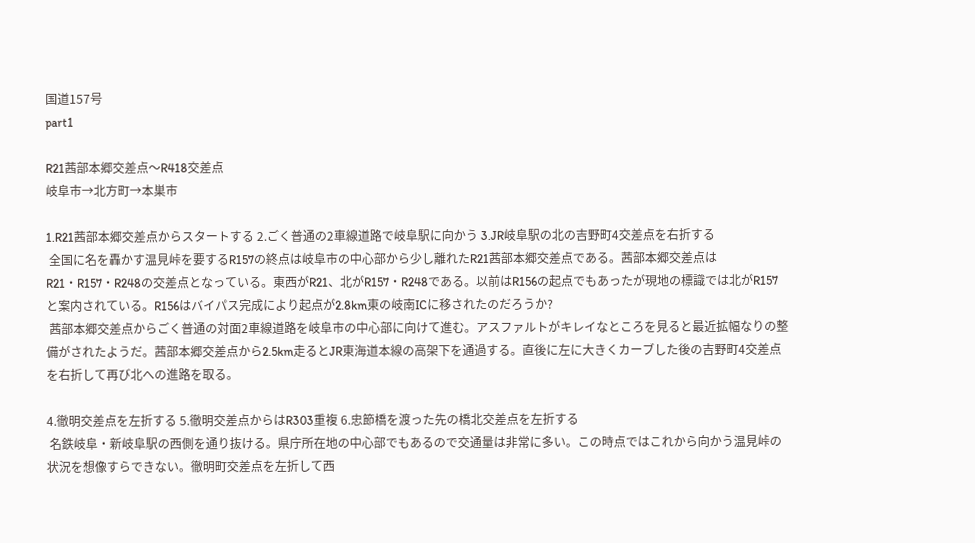国道157号
part1

R21茜部本郷交差点〜R418交差点
岐阜市→北方町→本巣市

1.R21茜部本郷交差点からスタートする 2.ごく普通の2車線道路で岐阜駅に向かう 3.JR岐阜駅の北の吉野町4交差点を右折する
 全国に名を轟かす温見峠を要するR157の終点は岐阜市の中心部から少し離れたR21茜部本郷交差点である。茜部本郷交差点はR21・R157・R248の交差点となっている。東西がR21、北がR157・R248である。以前はR156の起点でもあったが現地の標識では北がR157と案内されている。R156はバイパス完成により起点が2.8km東の岐南ICに移されたのだろうか?
 茜部本郷交差点からごく普通の対面2車線道路を岐阜市の中心部に向けて進む。アスファルトがキレイなところを見ると最近拡幅なりの整備がされたようだ。茜部本郷交差点から2.5km走るとJR東海道本線の高架下を通過する。直後に左に大きくカーブした後の吉野町4交差点を右折して再び北への進路を取る。

4.徹明交差点を左折する 5.徹明交差点からはR303重複 6.忠節橋を渡った先の橋北交差点を左折する
 名鉄岐阜・新岐阜駅の西側を通り抜ける。県庁所在地の中心部でもあるので交通量は非常に多い。この時点ではこれから向かう温見峠の状況を想像すらできない。徹明町交差点を左折して西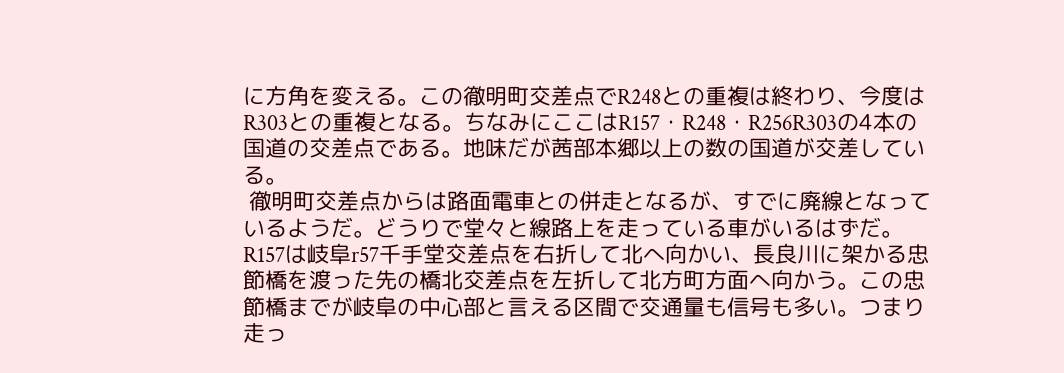に方角を変える。この徹明町交差点でR248との重複は終わり、今度はR303との重複となる。ちなみにここはR157・R248・R256R303の4本の国道の交差点である。地味だが茜部本郷以上の数の国道が交差している。
 徹明町交差点からは路面電車との併走となるが、すでに廃線となっているようだ。どうりで堂々と線路上を走っている車がいるはずだ。R157は岐阜r57千手堂交差点を右折して北へ向かい、長良川に架かる忠節橋を渡った先の橋北交差点を左折して北方町方面へ向かう。この忠節橋までが岐阜の中心部と言える区間で交通量も信号も多い。つまり走っ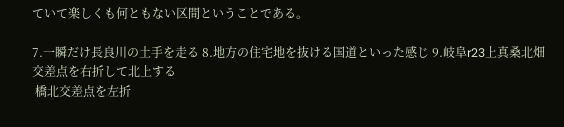ていて楽しくも何ともない区間ということである。

7.一瞬だけ長良川の土手を走る 8.地方の住宅地を抜ける国道といった感じ 9.岐阜r23上真桑北畑交差点を右折して北上する
 橋北交差点を左折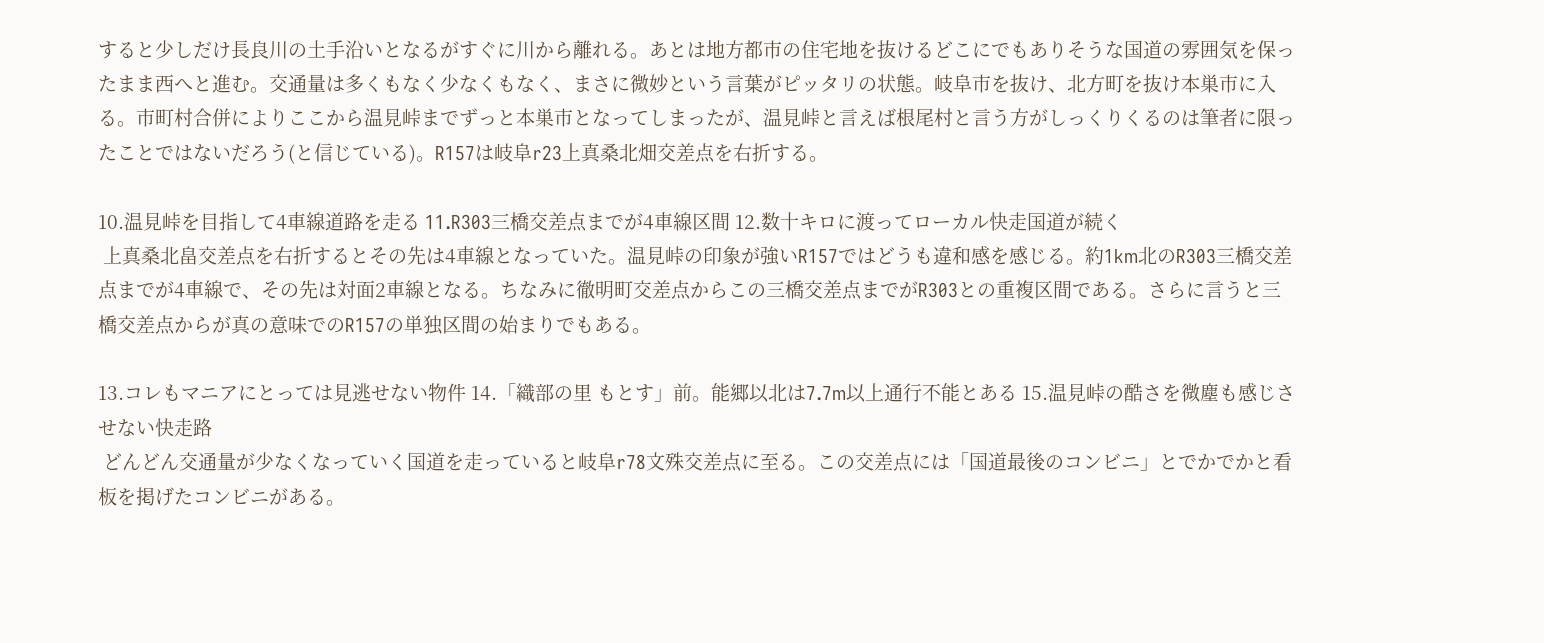すると少しだけ長良川の土手沿いとなるがすぐに川から離れる。あとは地方都市の住宅地を抜けるどこにでもありそうな国道の雰囲気を保ったまま西へと進む。交通量は多くもなく少なくもなく、まさに微妙という言葉がピッタリの状態。岐阜市を抜け、北方町を抜け本巣市に入る。市町村合併によりここから温見峠までずっと本巣市となってしまったが、温見峠と言えば根尾村と言う方がしっくりくるのは筆者に限ったことではないだろう(と信じている)。R157は岐阜r23上真桑北畑交差点を右折する。

10.温見峠を目指して4車線道路を走る 11.R303三橋交差点までが4車線区間 12.数十キロに渡ってローカル快走国道が続く
 上真桑北畠交差点を右折するとその先は4車線となっていた。温見峠の印象が強いR157ではどうも違和感を感じる。約1km北のR303三橋交差点までが4車線で、その先は対面2車線となる。ちなみに徹明町交差点からこの三橋交差点までがR303との重複区間である。さらに言うと三橋交差点からが真の意味でのR157の単独区間の始まりでもある。

13.コレもマニアにとっては見逃せない物件 14.「織部の里 もとす」前。能郷以北は7.7m以上通行不能とある 15.温見峠の酷さを微塵も感じさせない快走路
 どんどん交通量が少なくなっていく国道を走っていると岐阜r78文殊交差点に至る。この交差点には「国道最後のコンビニ」とでかでかと看板を掲げたコンビニがある。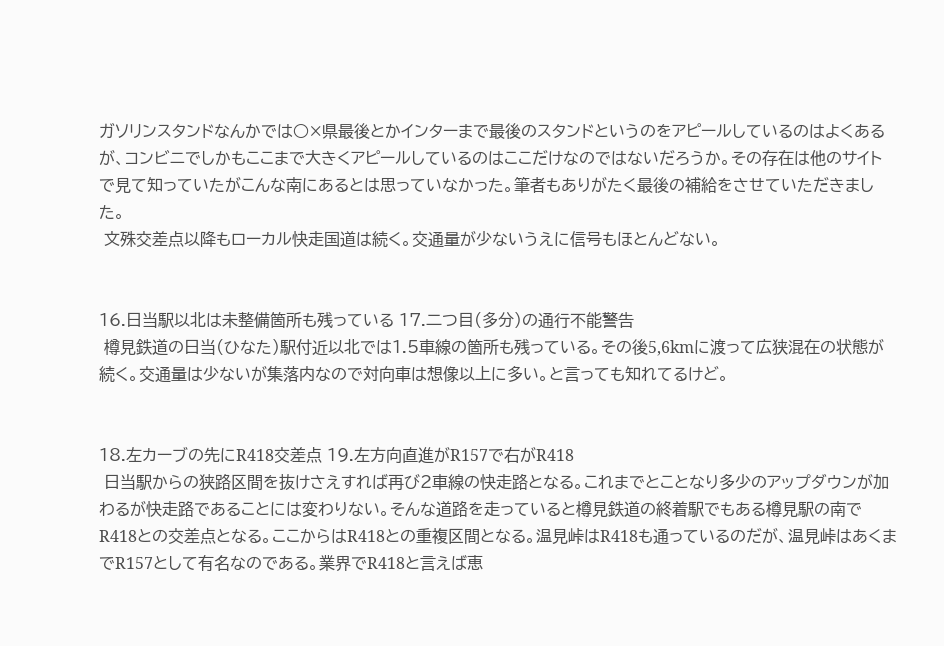ガソリンスタンドなんかでは○×県最後とかインターまで最後のスタンドというのをアピールしているのはよくあるが、コンビニでしかもここまで大きくアピールしているのはここだけなのではないだろうか。その存在は他のサイトで見て知っていたがこんな南にあるとは思っていなかった。筆者もありがたく最後の補給をさせていただきました。
 文殊交差点以降もローカル快走国道は続く。交通量が少ないうえに信号もほとんどない。


16.日当駅以北は未整備箇所も残っている 17.二つ目(多分)の通行不能警告
 樽見鉄道の日当(ひなた)駅付近以北では1.5車線の箇所も残っている。その後5,6kmに渡って広狭混在の状態が続く。交通量は少ないが集落内なので対向車は想像以上に多い。と言っても知れてるけど。


18.左カーブの先にR418交差点 19.左方向直進がR157で右がR418
 日当駅からの狭路区間を抜けさえすれば再び2車線の快走路となる。これまでとことなり多少のアップダウンが加わるが快走路であることには変わりない。そんな道路を走っていると樽見鉄道の終着駅でもある樽見駅の南でR418との交差点となる。ここからはR418との重複区間となる。温見峠はR418も通っているのだが、温見峠はあくまでR157として有名なのである。業界でR418と言えば恵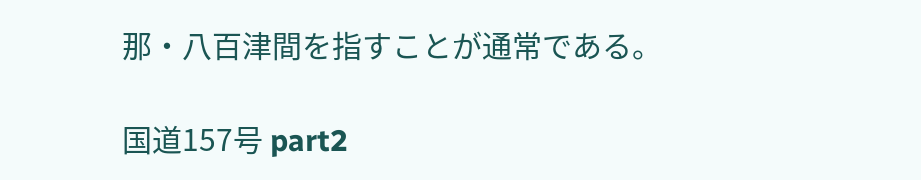那・八百津間を指すことが通常である。

国道157号 part2